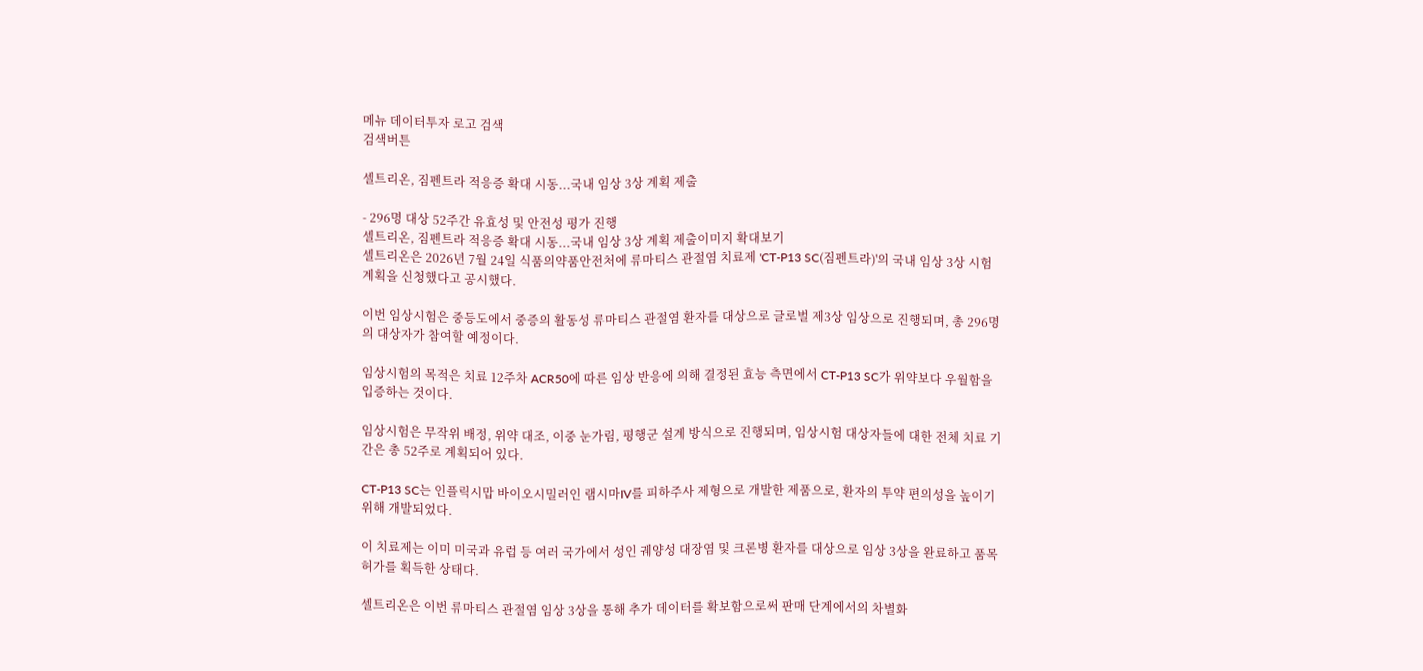메뉴 데이터투자 로고 검색
검색버튼

셀트리온, 짐펜트라 적응증 확대 시동...국내 임상 3상 계획 제출

- 296명 대상 52주간 유효성 및 안전성 평가 진행
셀트리온, 짐펜트라 적응증 확대 시동...국내 임상 3상 계획 제출이미지 확대보기
셀트리온은 2026년 7월 24일 식품의약품안전처에 류마티스 관절염 치료제 'CT-P13 SC(짐펜트라)'의 국내 임상 3상 시험계획을 신청했다고 공시했다.

이번 임상시험은 중등도에서 중증의 활동성 류마티스 관절염 환자를 대상으로 글로벌 제3상 임상으로 진행되며, 총 296명의 대상자가 참여할 예정이다.

임상시험의 목적은 치료 12주차 ACR50에 따른 임상 반응에 의해 결정된 효능 측면에서 CT-P13 SC가 위약보다 우월함을 입증하는 것이다.

임상시험은 무작위 배정, 위약 대조, 이중 눈가림, 평행군 설계 방식으로 진행되며, 임상시험 대상자들에 대한 전체 치료 기간은 총 52주로 계획되어 있다.

CT-P13 SC는 인플릭시맙 바이오시밀러인 램시마IV를 피하주사 제형으로 개발한 제품으로, 환자의 투약 편의성을 높이기 위해 개발되었다.

이 치료제는 이미 미국과 유럽 등 여러 국가에서 성인 궤양성 대장염 및 크론병 환자를 대상으로 임상 3상을 완료하고 품목허가를 획득한 상태다.

셀트리온은 이번 류마티스 관절염 임상 3상을 통해 추가 데이터를 확보함으로써 판매 단계에서의 차별화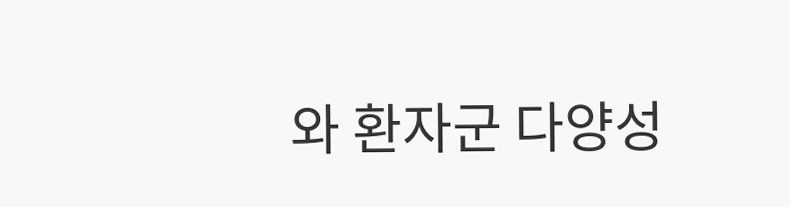와 환자군 다양성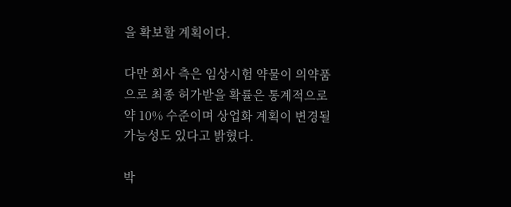을 확보할 계획이다.

다만 회사 측은 임상시험 약물이 의약품으로 최종 허가받을 확률은 통계적으로 약 10% 수준이며 상업화 계획이 변경될 가능성도 있다고 밝혔다.

박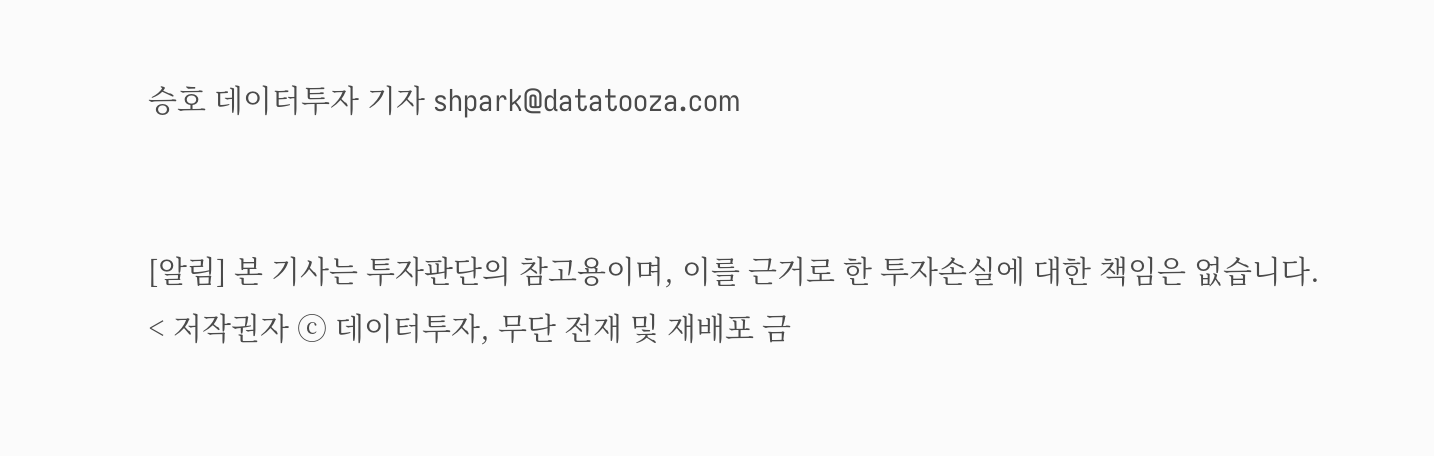승호 데이터투자 기자 shpark@datatooza.com


[알림] 본 기사는 투자판단의 참고용이며, 이를 근거로 한 투자손실에 대한 책임은 없습니다.
< 저작권자 ⓒ 데이터투자, 무단 전재 및 재배포 금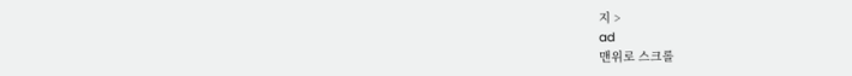지 >
ad
맨위로 스크롤